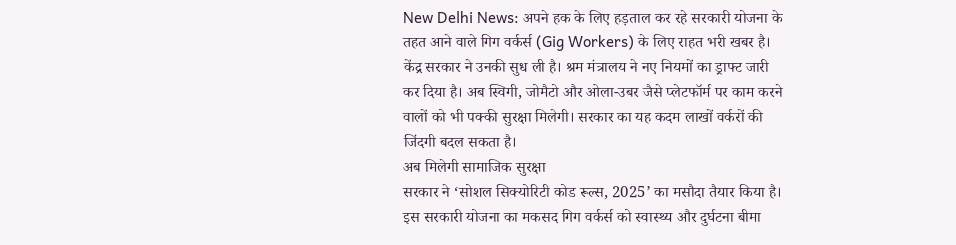New Delhi News: अपने हक के लिए हड़ताल कर रहे सरकारी योजना के तहत आने वाले गिग वर्कर्स (Gig Workers) के लिए राहत भरी खबर है। केंद्र सरकार ने उनकी सुध ली है। श्रम मंत्रालय ने नए नियमों का ड्राफ्ट जारी कर दिया है। अब स्विगी, जोमैटो और ओला-उबर जैसे प्लेटफॉर्म पर काम करने वालों को भी पक्की सुरक्षा मिलेगी। सरकार का यह कदम लाखों वर्करों की जिंदगी बदल सकता है।
अब मिलेगी सामाजिक सुरक्षा
सरकार ने ‘सोशल सिक्योरिटी कोड रूल्स, 2025’ का मसौदा तैयार किया है। इस सरकारी योजना का मकसद गिग वर्कर्स को स्वास्थ्य और दुर्घटना बीमा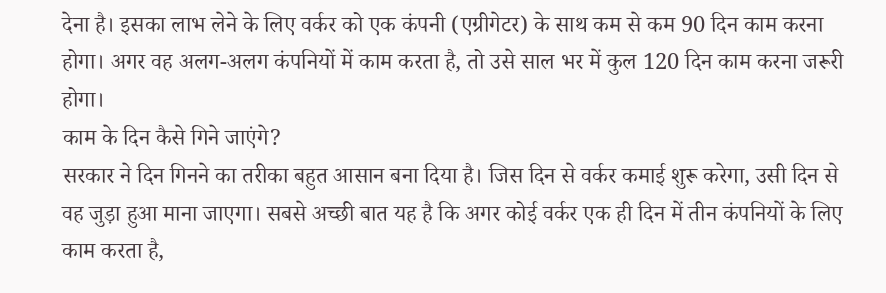देना है। इसका लाभ लेने के लिए वर्कर को एक कंपनी (एग्रीगेटर) के साथ कम से कम 90 दिन काम करना होगा। अगर वह अलग-अलग कंपनियों में काम करता है, तो उसे साल भर में कुल 120 दिन काम करना जरूरी होगा।
काम के दिन कैसे गिने जाएंगे?
सरकार ने दिन गिनने का तरीका बहुत आसान बना दिया है। जिस दिन से वर्कर कमाई शुरू करेगा, उसी दिन से वह जुड़ा हुआ माना जाएगा। सबसे अच्छी बात यह है कि अगर कोई वर्कर एक ही दिन में तीन कंपनियों के लिए काम करता है,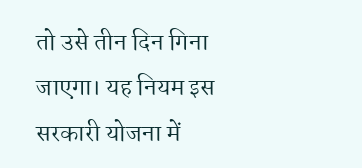तो उसे तीन दिन गिना जाएगा। यह नियम इस सरकारी योजना में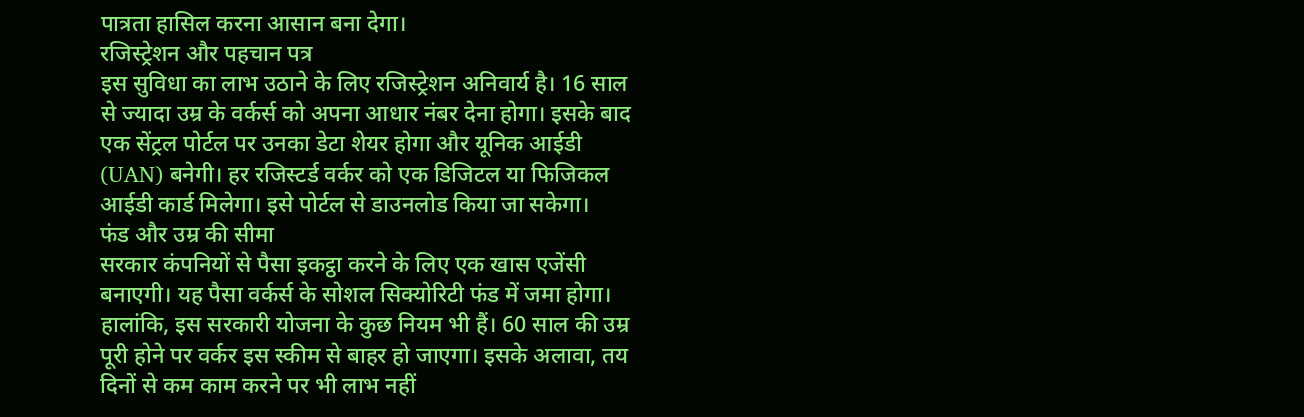पात्रता हासिल करना आसान बना देगा।
रजिस्ट्रेशन और पहचान पत्र
इस सुविधा का लाभ उठाने के लिए रजिस्ट्रेशन अनिवार्य है। 16 साल से ज्यादा उम्र के वर्कर्स को अपना आधार नंबर देना होगा। इसके बाद एक सेंट्रल पोर्टल पर उनका डेटा शेयर होगा और यूनिक आईडी (UAN) बनेगी। हर रजिस्टर्ड वर्कर को एक डिजिटल या फिजिकल आईडी कार्ड मिलेगा। इसे पोर्टल से डाउनलोड किया जा सकेगा।
फंड और उम्र की सीमा
सरकार कंपनियों से पैसा इकट्ठा करने के लिए एक खास एजेंसी बनाएगी। यह पैसा वर्कर्स के सोशल सिक्योरिटी फंड में जमा होगा। हालांकि, इस सरकारी योजना के कुछ नियम भी हैं। 60 साल की उम्र पूरी होने पर वर्कर इस स्कीम से बाहर हो जाएगा। इसके अलावा, तय दिनों से कम काम करने पर भी लाभ नहीं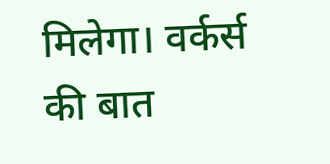मिलेगा। वर्कर्स की बात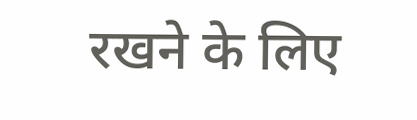रखने के लिए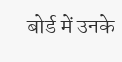बोर्ड में उनके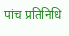पांच प्रतिनिधि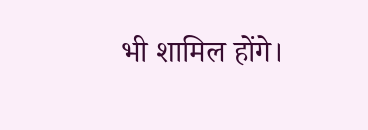भी शामिल होंगे।